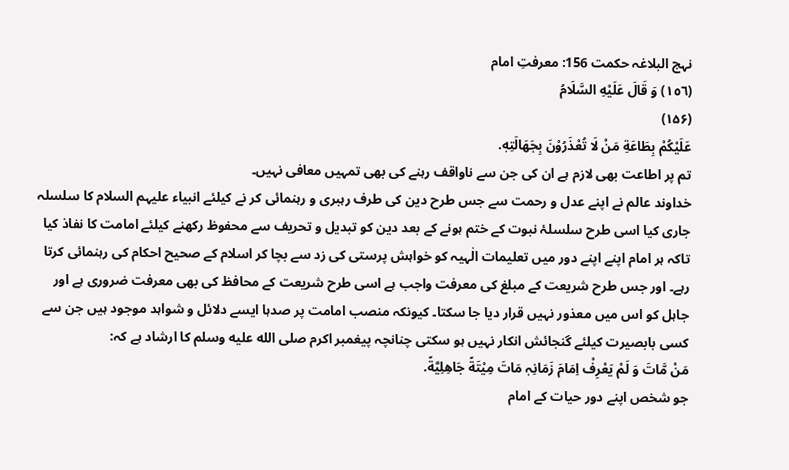نہج البلاغہ حکمت 156: معرفتِ امام
(۱٥٦) وَ قَالَ عَلَیْهِ السَّلَامُ
(۱۵۶)
عَلَیْكُمْ بِطَاعَةِ مَنْ لَا تُعْذَرُوْنَ بِجَهَالَتِهٖ.
تم پر اطاعت بھی لازم ہے ان کی جن سے ناواقف رہنے کی بھی تمہیں معافی نہیں۔
خداوند عالم نے اپنے عدل و رحمت سے جس طرح دین کی طرف رہبری و رہنمائی کر نے کیلئے انبیاء علیہم السلام کا سلسلہ جاری کیا اسی طرح سلسلۂ نبوت کے ختم ہونے کے بعد دین کو تبدیل و تحریف سے محفوظ رکھنے کیلئے امامت کا نفاذ کیا تاکہ ہر امام اپنے اپنے دور میں تعلیمات الٰہیہ کو خواہش پرستی کی زد سے بچا کر اسلام کے صحیح احکام کی رہنمائی کرتا رہے۔ اور جس طرح شریعت کے مبلغ کی معرفت واجب ہے اسی طرح شریعت کے محافظ کی بھی معرفت ضروری ہے اور جاہل کو اس میں معذور نہیں قرار دیا جا سکتا۔ کیونکہ منصب امامت پر صدہا ایسے دلائل و شواہد موجود ہیں جن سے کسی بابصیرت کیلئے گنجائش انکار نہیں ہو سکتی چنانچہ پیغمبر اکرم صلى الله عليه وسلم کا ارشاد ہے کہ:
مَنْ مَّاتَ وَ لَمْ یَعْرِفْ اِمَامَ زَمَانِہٖ مَاتَ مِیْتَةً جَاھِلِیَّةً.
جو شخص اپنے دور حیات کے امام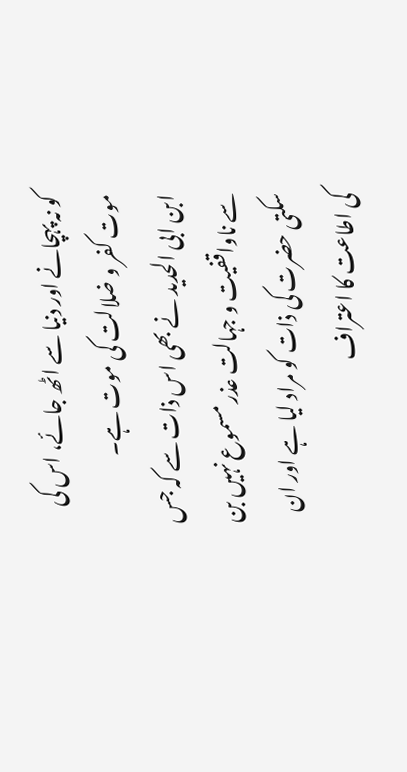کو نہ پہچانے اور دنیا سے اٹھ جائے، اس کی موت کفر و ضلالت کی موت ہے۔
ابن ابی الحدید نے بھی اس ذات سے کہ جس سے ناواقفیت و جہالت عذر مسموع نہیں بن سکتی حضرت کی ذات کو مراد لیا ہے اور ان کی اطاعت کا اعتراف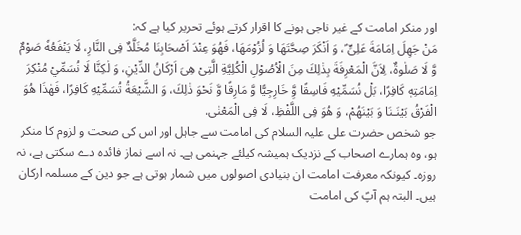اور منکر امامت کے غیر ناجی ہونے کا اقرار کرتے ہوئے تحریر کیا ہے کہ:
مَنْ جَهِلَ اِمَامَةَ عَلِیٍّ ؑ، وَ اَنْكَرَ صِحَّتَهَا وَ لُزُوْمَهَا، فَهُوَ عِنْدَ اَصْحَابِنَا مُخَلَّدٌ فِی النَّارِ، لَا يَنْفَعُهٗ صَوْمٌ وَّ لَا صَلٰوةٌ، لِاَنَّ الْمَعْرِفَةَ بِذٰلِكَ مِنَ الْاُصُوْلِ الْكُلِيَّةِ الَّتِیْ هِیَ اَرْكَانُ الدِّيْنِ، وَ لٰكِنَّا لَا نُسَمِّيْ مُنْكِرَ اِمَامَتِهٖ كَافِرًا، بَلْ نُسَمِّيْهِ فَاسِقًا وَِّ خَارِجِيًّا وَّ مَارِقًا وَّ نَحْوَ ذٰلِكَ، وَ الشَّيْعَةُ تُسَمِّيْهِ كَافِرًا، فَهٰذَا هُوَ الْفَرْقُ بَيْنَـنَا وَ بَيْنَهُمْ، وَ هُوَ فِی اللَّفْظِ، لَا فِی الْمَعْنٰى.
جو شخص حضرت علی علیہ السلام کی امامت سے جاہل اور اس کی صحت و لزوم کا منکر ہو، وہ ہمارے اصحاب کے نزدیک ہمیشہ کیلئے جہنمی ہے۔ نہ اسے نماز فائدہ دے سکتی ہے، نہ روزہ۔ کیونکہ معرفت امامت ان بنیادی اصولوں میں شمار ہوتی ہے جو دین کے مسلمہ ارکان ہیں۔ البتہ ہم آپؑ کی امامت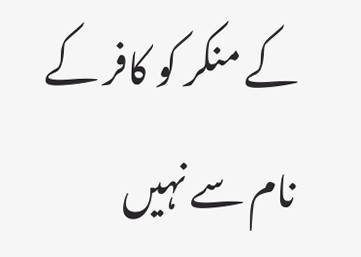کے منکر کو کافر کے نام سے نہیں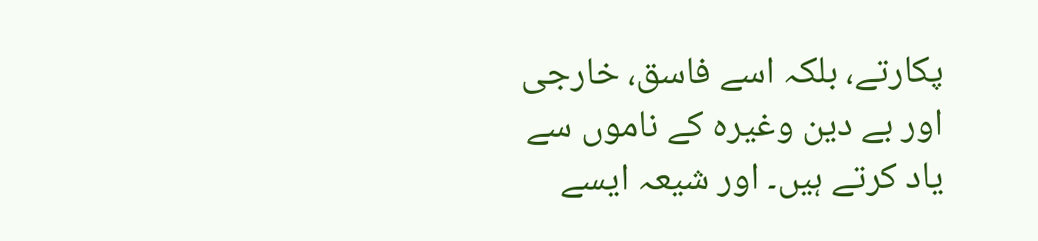پکارتے، بلکہ اسے فاسق، خارجی اور بے دین وغیرہ کے ناموں سے یاد کرتے ہیں۔ اور شیعہ ایسے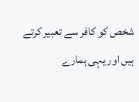شخص کو کافر سے تعبیر کرتے ہیں اور یہی ہمارے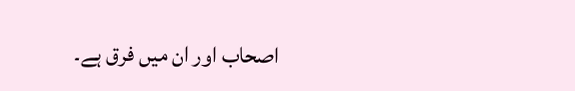اصحاب اور ان میں فرق ہے۔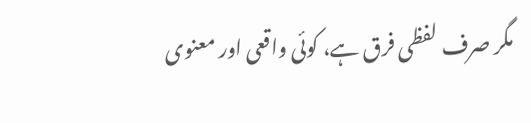مگر صرف لفظی فرق ہے، کوئی واقعی اور معنوی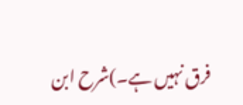فرق نہیں ہے۔)شرح ابن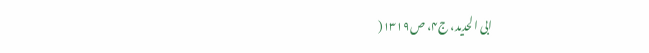ابی الحدید، ج۴، ص۱۳۱۹(